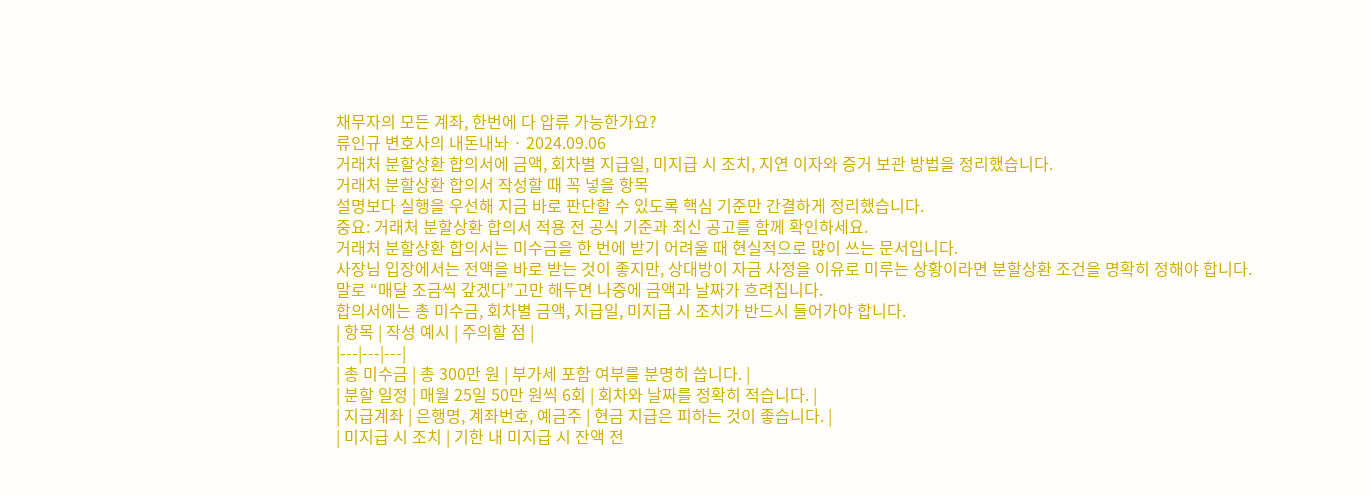채무자의 모든 계좌, 한번에 다 압류 가능한가요?
류인규 변호사의 내돈내놔 · 2024.09.06
거래처 분할상환 합의서에 금액, 회차별 지급일, 미지급 시 조치, 지연 이자와 증거 보관 방법을 정리했습니다.
거래처 분할상환 합의서 작성할 때 꼭 넣을 항목
설명보다 실행을 우선해 지금 바로 판단할 수 있도록 핵심 기준만 간결하게 정리했습니다.
중요: 거래처 분할상환 합의서 적용 전 공식 기준과 최신 공고를 함께 확인하세요.
거래처 분할상환 합의서는 미수금을 한 번에 받기 어려울 때 현실적으로 많이 쓰는 문서입니다.
사장님 입장에서는 전액을 바로 받는 것이 좋지만, 상대방이 자금 사정을 이유로 미루는 상황이라면 분할상환 조건을 명확히 정해야 합니다.
말로 “매달 조금씩 갚겠다”고만 해두면 나중에 금액과 날짜가 흐려집니다.
합의서에는 총 미수금, 회차별 금액, 지급일, 미지급 시 조치가 반드시 들어가야 합니다.
| 항목 | 작성 예시 | 주의할 점 |
|---|---|---|
| 총 미수금 | 총 300만 원 | 부가세 포함 여부를 분명히 씁니다. |
| 분할 일정 | 매월 25일 50만 원씩 6회 | 회차와 날짜를 정확히 적습니다. |
| 지급계좌 | 은행명, 계좌번호, 예금주 | 현금 지급은 피하는 것이 좋습니다. |
| 미지급 시 조치 | 기한 내 미지급 시 잔액 전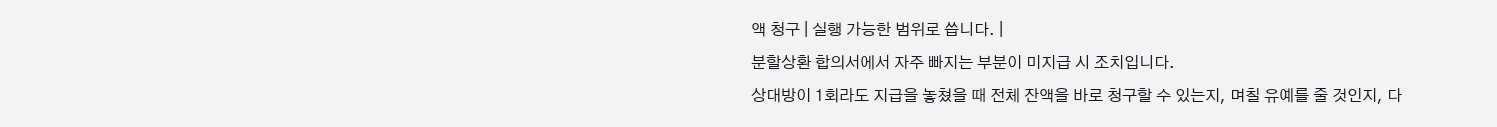액 청구 | 실행 가능한 범위로 씁니다. |
분할상환 합의서에서 자주 빠지는 부분이 미지급 시 조치입니다.
상대방이 1회라도 지급을 놓쳤을 때 전체 잔액을 바로 청구할 수 있는지, 며칠 유예를 줄 것인지, 다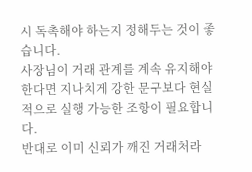시 독촉해야 하는지 정해두는 것이 좋습니다.
사장님이 거래 관계를 계속 유지해야 한다면 지나치게 강한 문구보다 현실적으로 실행 가능한 조항이 필요합니다.
반대로 이미 신뢰가 깨진 거래처라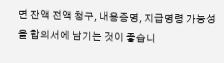면 잔액 전액 청구, 내용증명, 지급명령 가능성을 합의서에 남기는 것이 좋습니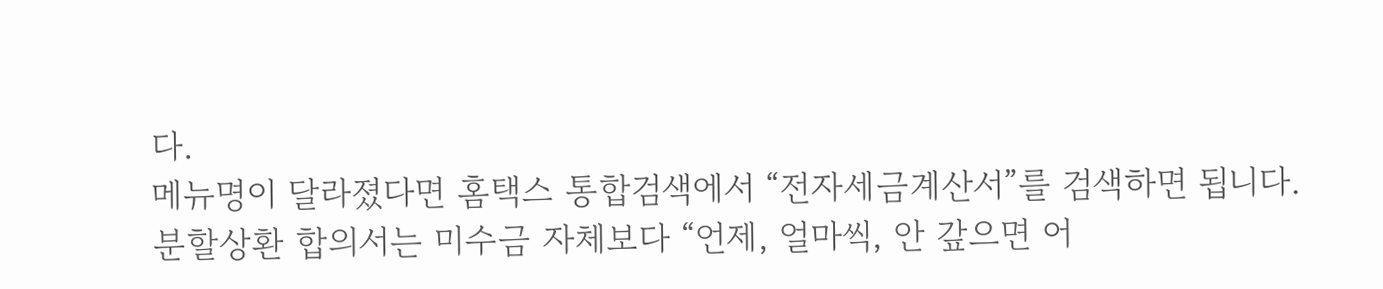다.
메뉴명이 달라졌다면 홈택스 통합검색에서 “전자세금계산서”를 검색하면 됩니다.
분할상환 합의서는 미수금 자체보다 “언제, 얼마씩, 안 갚으면 어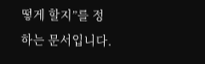떻게 할지”를 정하는 문서입니다.